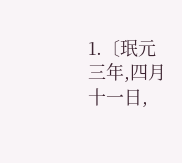1.〔珉元三年,四月十一日,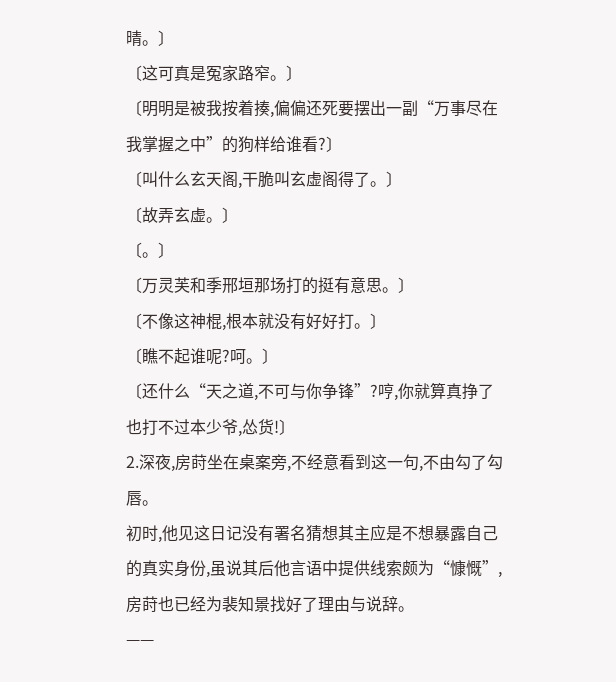晴。〕
〔这可真是冤家路窄。〕
〔明明是被我按着揍,偏偏还死要摆出一副“万事尽在我掌握之中”的狗样给谁看?〕
〔叫什么玄天阁,干脆叫玄虚阁得了。〕
〔故弄玄虚。〕
〔。〕
〔万灵芙和季邢垣那场打的挺有意思。〕
〔不像这神棍,根本就没有好好打。〕
〔瞧不起谁呢?呵。〕
〔还什么“天之道,不可与你争锋”?哼,你就算真挣了也打不过本少爷,怂货!〕
2.深夜,房莳坐在桌案旁,不经意看到这一句,不由勾了勾唇。
初时,他见这日记没有署名猜想其主应是不想暴露自己的真实身份,虽说其后他言语中提供线索颇为“慷慨”,房莳也已经为裴知景找好了理由与说辞。
——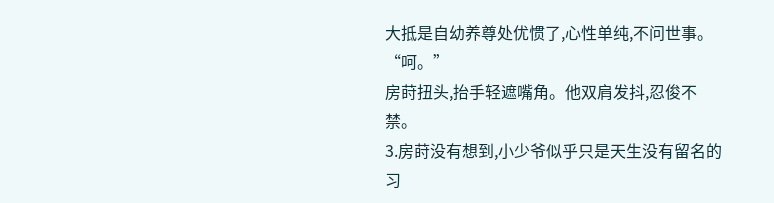大抵是自幼养尊处优惯了,心性单纯,不问世事。
“呵。”
房莳扭头,抬手轻遮嘴角。他双肩发抖,忍俊不禁。
3.房莳没有想到,小少爷似乎只是天生没有留名的习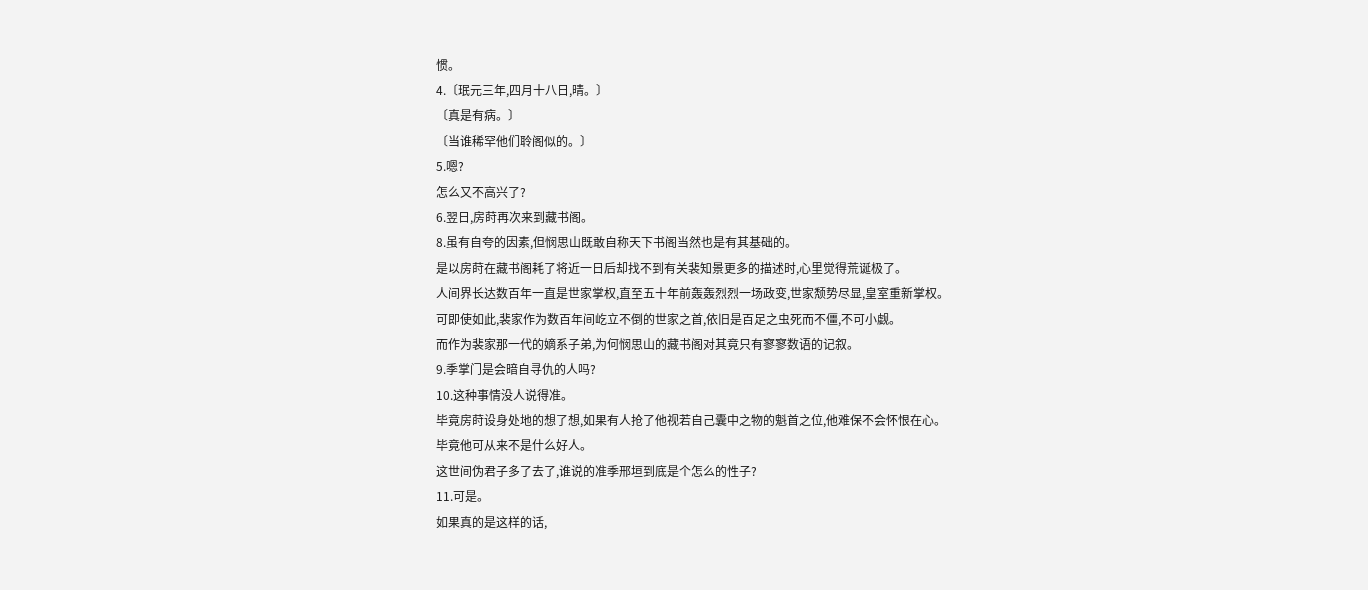惯。
4.〔珉元三年,四月十八日,晴。〕
〔真是有病。〕
〔当谁稀罕他们聆阁似的。〕
5.嗯?
怎么又不高兴了?
6.翌日,房莳再次来到藏书阁。
8.虽有自夸的因素,但悯思山既敢自称天下书阁当然也是有其基础的。
是以房莳在藏书阁耗了将近一日后却找不到有关裴知景更多的描述时,心里觉得荒诞极了。
人间界长达数百年一直是世家掌权,直至五十年前轰轰烈烈一场政变,世家颓势尽显,皇室重新掌权。
可即使如此,裴家作为数百年间屹立不倒的世家之首,依旧是百足之虫死而不僵,不可小觑。
而作为裴家那一代的嫡系子弟,为何悯思山的藏书阁对其竟只有寥寥数语的记叙。
9.季掌门是会暗自寻仇的人吗?
10.这种事情没人说得准。
毕竟房莳设身处地的想了想,如果有人抢了他视若自己囊中之物的魁首之位,他难保不会怀恨在心。
毕竟他可从来不是什么好人。
这世间伪君子多了去了,谁说的准季邢垣到底是个怎么的性子?
11.可是。
如果真的是这样的话,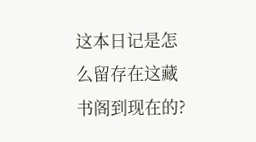这本日记是怎么留存在这藏书阁到现在的?